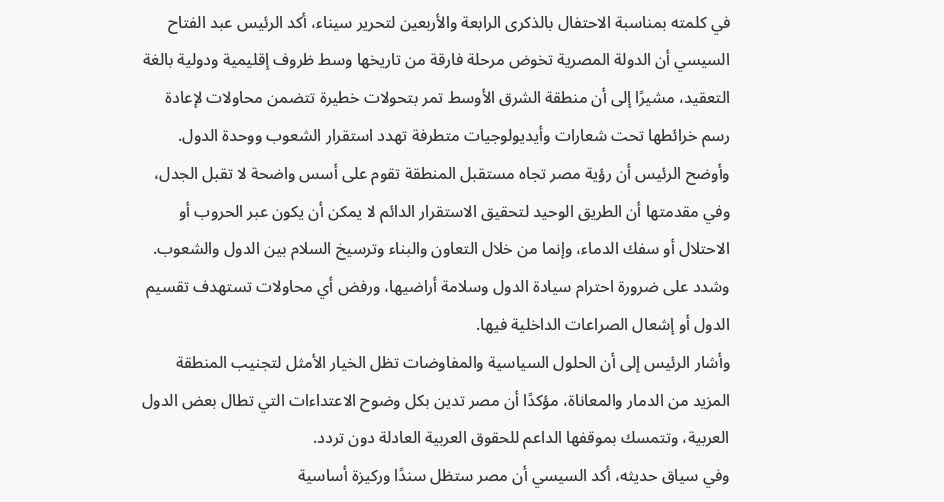في كلمته بمناسبة الاحتفال بالذكرى الرابعة والأربعين لتحرير سيناء، أكد الرئيس عبد الفتاح السيسي أن الدولة المصرية تخوض مرحلة فارقة من تاريخها وسط ظروف إقليمية ودولية بالغة التعقيد، مشيرًا إلى أن منطقة الشرق الأوسط تمر بتحولات خطيرة تتضمن محاولات لإعادة رسم خرائطها تحت شعارات وأيديولوجيات متطرفة تهدد استقرار الشعوب ووحدة الدول.
وأوضح الرئيس أن رؤية مصر تجاه مستقبل المنطقة تقوم على أسس واضحة لا تقبل الجدل، وفي مقدمتها أن الطريق الوحيد لتحقيق الاستقرار الدائم لا يمكن أن يكون عبر الحروب أو الاحتلال أو سفك الدماء، وإنما من خلال التعاون والبناء وترسيخ السلام بين الدول والشعوب. وشدد على ضرورة احترام سيادة الدول وسلامة أراضيها، ورفض أي محاولات تستهدف تقسيم الدول أو إشعال الصراعات الداخلية فيها.
وأشار الرئيس إلى أن الحلول السياسية والمفاوضات تظل الخيار الأمثل لتجنيب المنطقة المزيد من الدمار والمعاناة، مؤكدًا أن مصر تدين بكل وضوح الاعتداءات التي تطال بعض الدول العربية، وتتمسك بموقفها الداعم للحقوق العربية العادلة دون تردد.
وفي سياق حديثه، أكد السيسي أن مصر ستظل سندًا وركيزة أساسية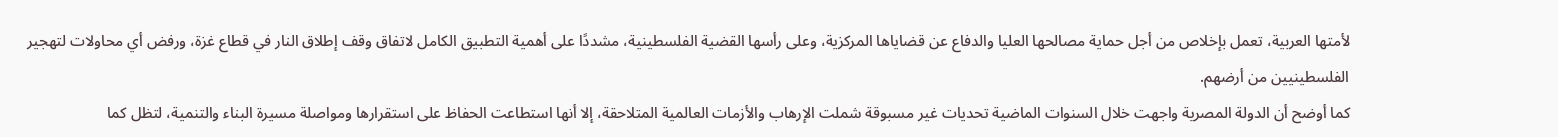لأمتها العربية، تعمل بإخلاص من أجل حماية مصالحها العليا والدفاع عن قضاياها المركزية، وعلى رأسها القضية الفلسطينية، مشددًا على أهمية التطبيق الكامل لاتفاق وقف إطلاق النار في قطاع غزة، ورفض أي محاولات لتهجير الفلسطينيين من أرضهم.
كما أوضح أن الدولة المصرية واجهت خلال السنوات الماضية تحديات غير مسبوقة شملت الإرهاب والأزمات العالمية المتلاحقة، إلا أنها استطاعت الحفاظ على استقرارها ومواصلة مسيرة البناء والتنمية، لتظل كما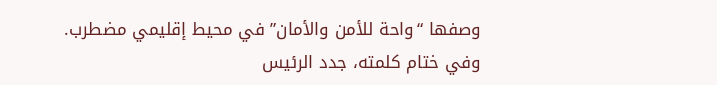وصفها “واحة للأمن والأمان” في محيط إقليمي مضطرب.
وفي ختام كلمته، جدد الرئيس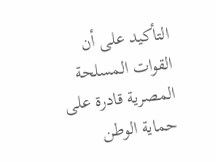التأكيد على أن القوات المسلحة المصرية قادرة على حماية الوطن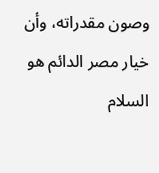وصون مقدراته، وأن خيار مصر الدائم هو السلام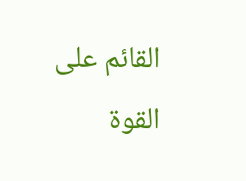القائم على القوة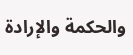والحكمة والإرادة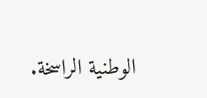الوطنية الراسخة.